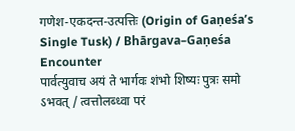गणेश-एकदन्त-उत्पत्तिः (Origin of Gaṇeśa’s Single Tusk) / Bhārgava–Gaṇeśa Encounter
पार्वत्युवाच अयं ते भार्गवः शंभो शिष्यः पुत्रः समो ऽभवत् / त्वत्तोलब्ध्वा परं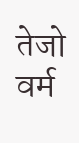तेजो वर्म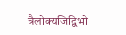त्रैलोक्यजिद्विभो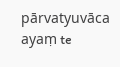pārvatyuvāca ayaṃ te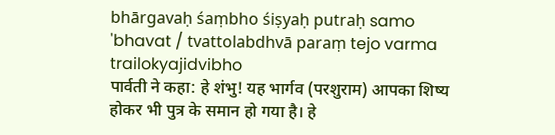bhārgavaḥ śaṃbho śiṣyaḥ putraḥ samo 'bhavat / tvattolabdhvā paraṃ tejo varma trailokyajidvibho
पार्वती ने कहा: हे शंभु! यह भार्गव (परशुराम) आपका शिष्य होकर भी पुत्र के समान हो गया है। हे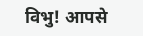विभु! आपसे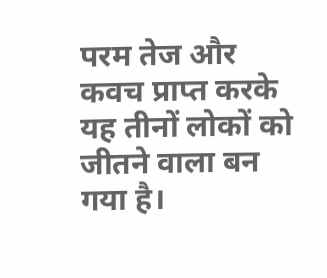परम तेज और कवच प्राप्त करके यह तीनों लोकों को जीतने वाला बन गया है।